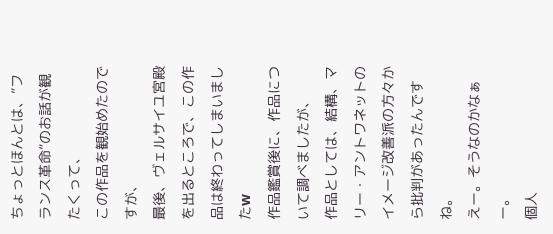ちょっとほんとは、”フランス革命”のお話が観たくって、
この作品を観始めたのですが、
最後、ヴェルサイユ宮殿を出るところで、この作品は終わってしまいましたw
作品鑑賞後に、作品について調べましたが、
作品としては、結構、マリー・アントワネットのイメージ改善派の方々から批判があったんですね。
えー。そうなのかなぁー。
個人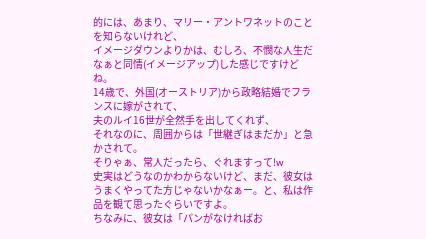的には、あまり、マリー・アントワネットのことを知らないけれど、
イメージダウンよりかは、むしろ、不憫な人生だなぁと同情(イメージアップ)した感じですけどね。
14歳で、外国(オーストリア)から政略結婚でフランスに嫁がされて、
夫のルイ16世が全然手を出してくれず、
それなのに、周囲からは「世継ぎはまだか」と急かされて。
そりゃぁ、常人だったら、ぐれますって!w
史実はどうなのかわからないけど、まだ、彼女はうまくやってた方じゃないかなぁー。と、私は作品を観て思ったぐらいですよ。
ちなみに、彼女は「パンがなければお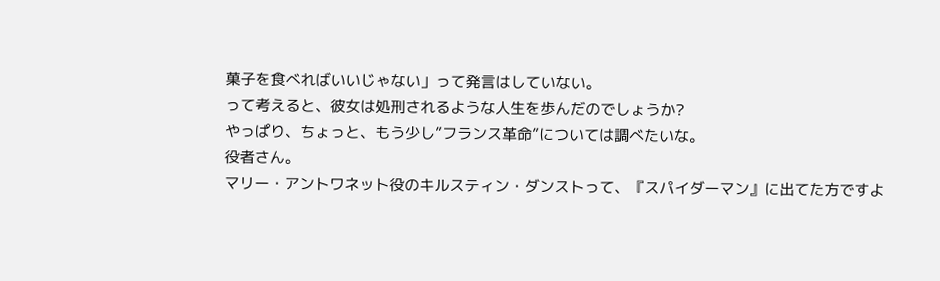菓子を食べればいいじゃない」って発言はしていない。
って考えると、彼女は処刑されるような人生を歩んだのでしょうか?
やっぱり、ちょっと、もう少し”フランス革命”については調べたいな。
役者さん。
マリー・アントワネット役のキルスティン・ダンストって、『スパイダーマン』に出てた方ですよ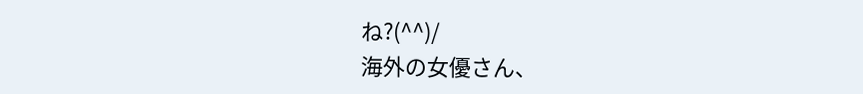ね?(^^)/
海外の女優さん、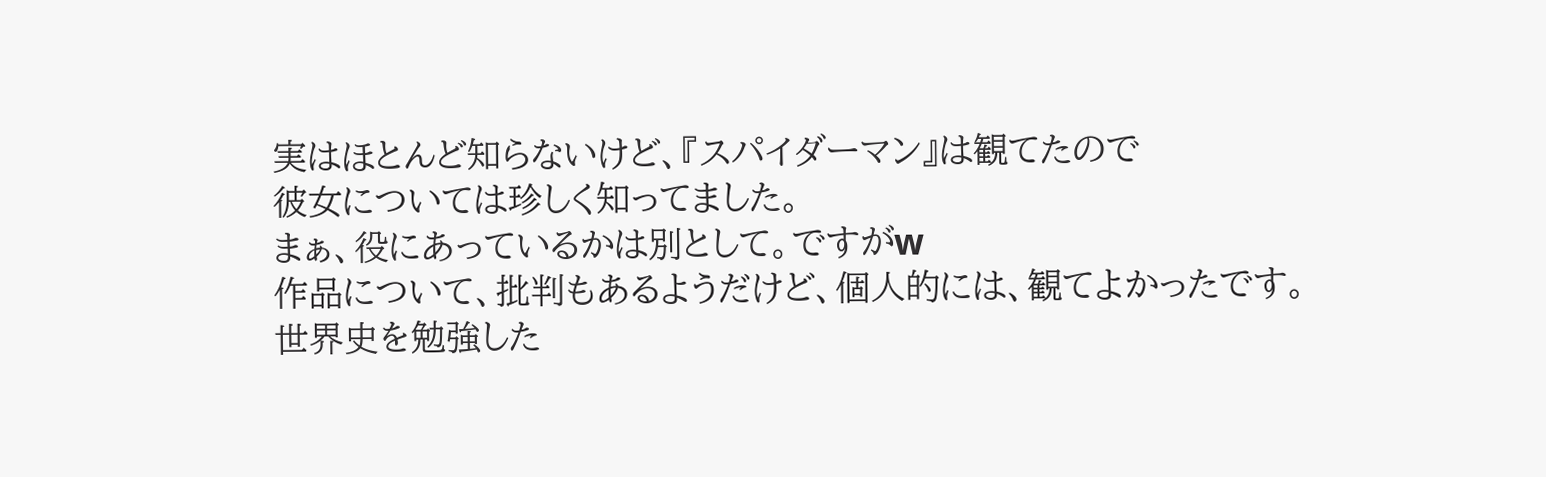実はほとんど知らないけど、『スパイダーマン』は観てたので
彼女については珍しく知ってました。
まぁ、役にあっているかは別として。ですがw
作品について、批判もあるようだけど、個人的には、観てよかったです。
世界史を勉強した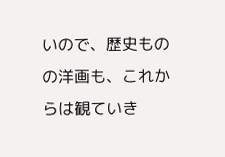いので、歴史ものの洋画も、これからは観ていき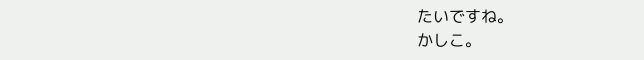たいですね。
かしこ。